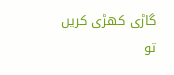گاڑی کھڑی کریں تو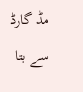مڈ گارڈ سے بتا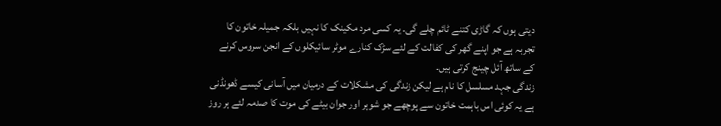دیتی ہوں کہ گاڑی کتنے ٹائم چلے گی۔ یہ کسی مرد مکینک کا نہیں بلکہ جمیلہ خاتون کا تجربہ ہے جو اپنے گھر کی کفالت کے لئے سڑک کنارے موٹر سائیکلوں کے انجن سروس کرنے کے ساتھ آئل چینج کرتی ہیں۔
زندگی جہد مسلسل کا نام ہے لیکن زندگی کی مشکلات کے درمیان میں آسانی کیسے ڈھونڈنی ہے یہ کوئی اس باہمت خاتون سے پوچھے جو شوہر اور جوان بیٹے کی موت کا صدمہ لئے ہر روز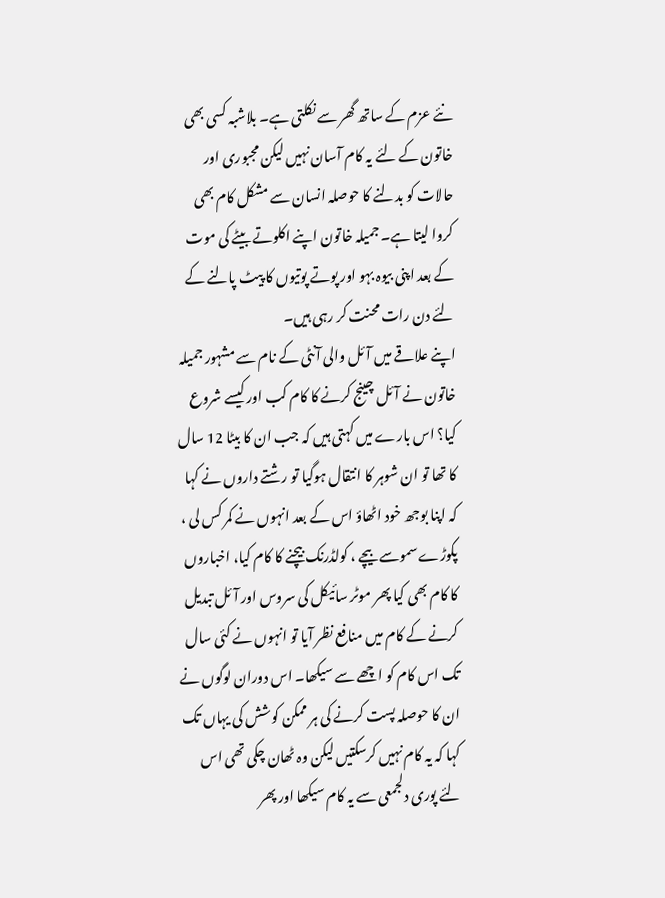نئے عزم کے ساتھ گھر سے نکلتی ہے۔ بلاشبہ کسی بھی خاتون کے لئے یہ کام آسان نہیں لیکن مجبوری اور حالات کو بدلنے کا حوصلہ انسان سے مشکل کام بھی کروا لیتا ہے۔ جمیلہ خاتون اپنے اکلوتے بیٹے کی موت کے بعد اپنی بیوہ بہو اور پوتے پوتیوں کا پیٹ پالنے کے لئے دن رات محنت کر رہی ہیں۔
اپنے علاقے میں آئل والی آنٹی کے نام سے مشہور جمیلہ خاتون نے آئل چینج کرنے کا کام کب اور کیسے شروع کیا؟ اس بارے میں کہتی ہیں کہ جب ان کا بیٹا 12 سال کا تھا تو ان شوہر کا انتقال ہوگیا تو رشتے داروں نے کہا کہ اپنا بوجھ خود اٹھاؤ اس کے بعد انہوں نے کمر کس لی ، پکوڑے سموسے بیچے ، کولڈرنک بیچنے کا کام کیا، اخباروں کا کام بھی کیا پھر موٹر سائیکل کی سروس اور آئل تبدیل کرنے کے کام میں منافع نظر آیا تو انہوں نے کئی سال تک اس کام کو اچھے سے سیکھا۔ اس دوران لوگوں نے ان کا حوصلہ پست کرنے کی ہر ممکن کوشش کی یہاں تک کہا کہ یہ کام نہیں کرسکتیں لیکن وہ ٹھان چکی تھی اس لئے پوری دلجمعی سے یہ کام سیکھا اور پھر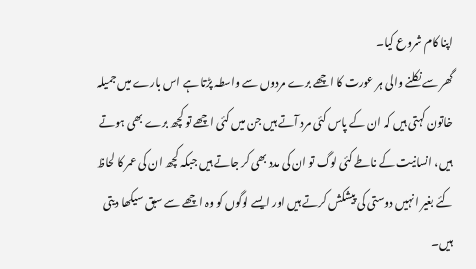اپنا کام شروع کیا۔
گھر سے نکلنے والی ہر عورت کا اچھے برے مردوں سے واسطہ پڑتا ہے اس بارے میں جمیلہ خاتون کہتی ہیں کہ ان کے پاس کئی مرد آتے ہیں جن میں کئی اچھے تو کچھ برے بھی ہوتے ہیں، انسانیت کے ناطے کئی لوگ تو ان کی مدد بھی کر جاتے ہیں جبکہ کچھ ان کی عمر کا لحاظ کئے بغیر انہیں دوستی کی پیشکش کرتے ہیں اور ایسے لوگوں کو وہ اچھے سے سبق سیکھا دیتی ہیں۔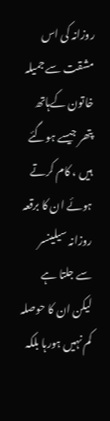روزانہ کی اس مشقت سے جمیلہ خاتون کےہاتھ پتھر جیسے ہوگئے ہیں ، کام کرتے ہوئے ان کا برقعہ روزانہ سیلینسر سے جلتا ہے لیکن ان کا حوصلہ کم نہیں ہورہا بلکہ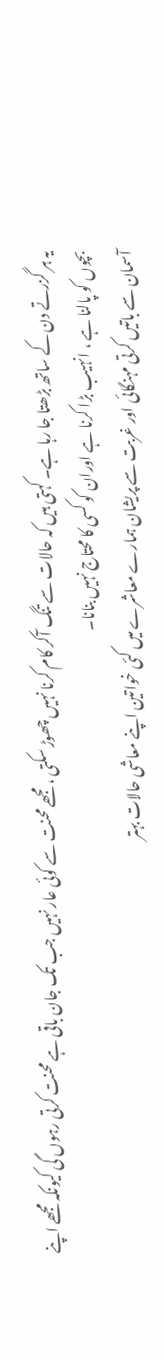یہ ہر گزرتے دن کے ساتھ بڑھتا جا رہا ہے۔ کہتی ہیں کہ حالات سے تنگ آکر کام کرنا نہیں چھوڑ سکتی ، مجھے محنت سے کوئی عار نہیں جب تک جان باقی ہے محنت کرتی رہوں گی کیونکہ مجھے اپنے بچوں کو پالنا ہے ، انہیب بڑا کرنا ہے اوران کو کسی کا محتاج نہیں بنانا۔
آسمان سے باتیں کرتی مہنگائی اور غربت سے پریشان ہمارے معاشرے میں کئی خواتین اپنے معاشی حالات بہتر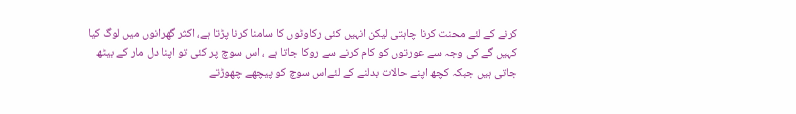کرنے کے لئے محنت کرنا چاہتی لیکن انہیں کئی رکاوٹوں کا سامنا کرنا پڑتا ہے، اکثر گھرانوں میں لوگ کیا کہیں گے کی وجہ سے عورتوں کو کام کرنے سے روکا جاتا ہے ، اس سوچ پر کئی تو اپنا دل مار کے بیٹھ جاتی ہیں جبکہ کچھ اپنے حالات بدلنے کے لئےاس سوچ کو پیچھے چھوڑتے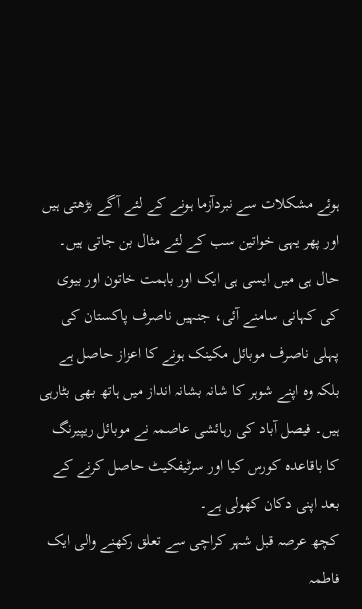ہوئے مشکلات سے نبردآزما ہونے کے لئے آگے بڑھتی ہیں اور پھر یہی خواتین سب کے لئے مثال بن جاتی ہیں۔
حال ہی میں ایسی ہی ایک اور باہمت خاتون اور بیوی کی کہانی سامنے آئی، جنہیں ناصرف پاکستان کی پہلی ناصرف موبائل مکینک ہونے کا اعزاز حاصل ہے بلکہ وہ اپنے شوہر کا شانہ بشانہ انداز میں ہاتھ بھی بٹارہی ہیں۔ فیصل آباد کی رہائشی عاصمہ نے موبائل ریپیرنگ کا باقاعدہ کورس کیا اور سرٹیفکیٹ حاصل کرنے کے بعد اپنی دکان کھولی ہے۔
کچھ عرصہ قبل شہر کراچی سے تعلق رکھنے والی ایک فاطمہ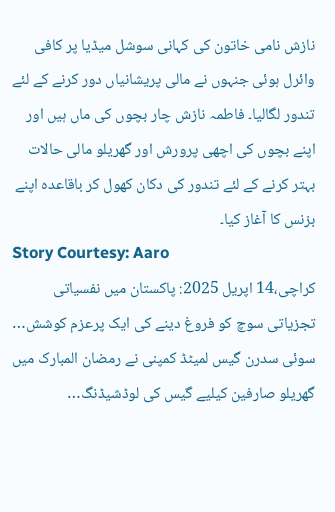نازش نامی خاتون کی کہانی سوشل میڈیا پر کافی وائرل ہوئی جنہوں نے مالی پریشانیاں دور کرنے کے لئے تندور لگالیا۔ فاطمہ نازش چار بچوں کی ماں ہیں اور اپنے بچوں کی اچھی پرورش اور گھریلو مالی حالات بہتر کرنے کے لئے تندور کی دکان کھول کر باقاعدہ اپنے بزنس کا آغاز کیا۔
Story Courtesy: Aaro
کراچی،14 اپریل 2025: پاکستان میں نفسیاتی تجزیاتی سوچ کو فروغ دینے کی ایک پرعزم کوشش…
سوئی سدرن گیس لمیٹڈ کمپنی نے رمضان المبارک میں گھریلو صارفین کیلیے گیس کی لوڈشیڈنگ…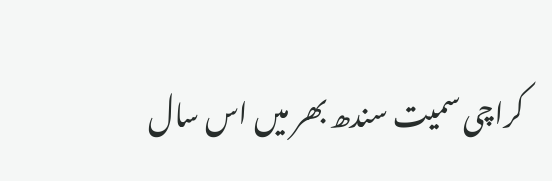کراچی سمیت سندھ بھر میں اس سال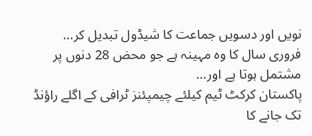نویں اور دسویں جماعت کا شیڈول تبدیل کر…
فروری سال کا وہ مہینہ ہے جو محض 28 دنوں پر مشتمل ہوتا ہے اور…
پاکستان کرکٹ ٹیم کیلئے چیمپئنز ٹرافی کے اگلے راؤنڈ تک جانے کا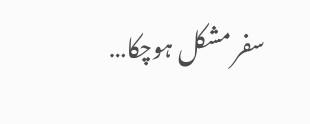سفر مشکل ہوچکا…